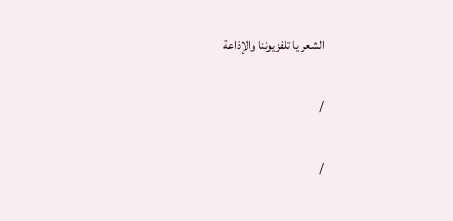الشعر يا تلفزيوننا والإذاعة

/

/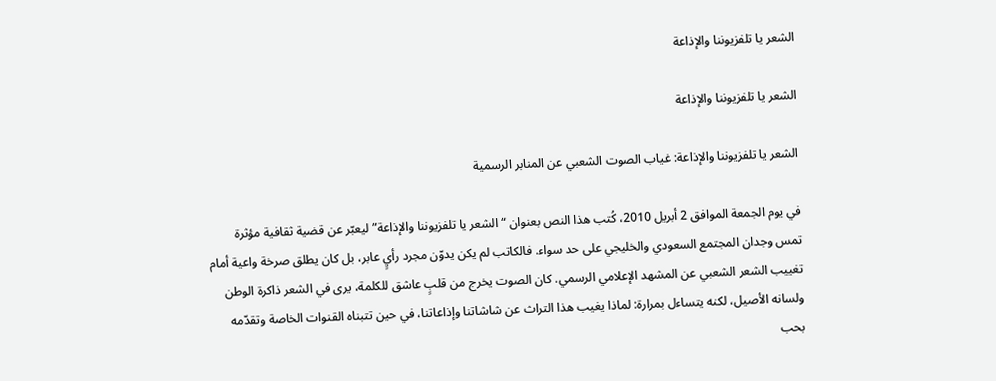الشعر يا تلفزيوننا والإذاعة

الشعر يا تلفزيوننا والإذاعة

الشعر يا تلفزيوننا والإذاعة: غياب الصوت الشعبي عن المنابر الرسمية

في يوم الجمعة الموافق 2 أبريل 2010، كُتب هذا النص بعنوان “الشعر يا تلفزيوننا والإذاعة” ليعبّر عن قضية ثقافية مؤثرة تمس وجدان المجتمع السعودي والخليجي على حد سواء. فالكاتب لم يكن يدوّن مجرد رأيٍ عابر، بل كان يطلق صرخة واعية أمام تغييب الشعر الشعبي عن المشهد الإعلامي الرسمي. كان الصوت يخرج من قلبٍ عاشق للكلمة، يرى في الشعر ذاكرة الوطن ولسانه الأصيل، لكنه يتساءل بمرارة: لماذا يغيب هذا التراث عن شاشاتنا وإذاعاتنا، في حين تتبناه القنوات الخاصة وتقدّمه بحب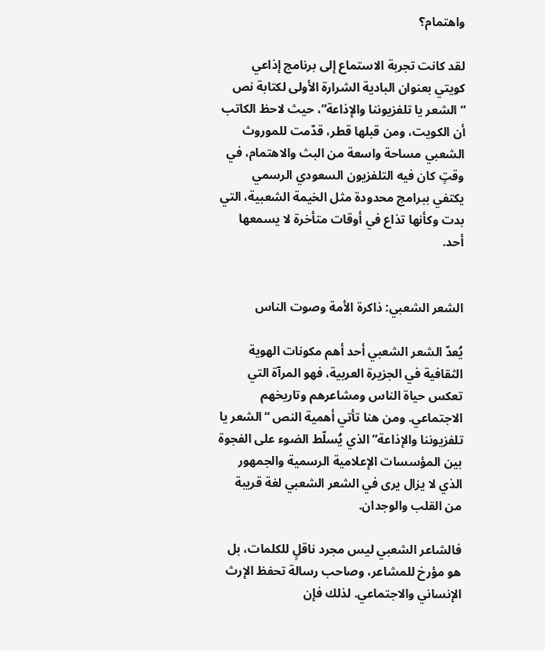واهتمام؟

لقد كانت تجربة الاستماع إلى برنامج إذاعي كويتي بعنوان البادية الشرارة الأولى لكتابة نص “الشعر يا تلفزيوننا والإذاعة”، حيث لاحظ الكاتب أن الكويت، ومن قبلها قطر، قدّمت للموروث الشعبي مساحة واسعة من البث والاهتمام، في وقتٍ كان فيه التلفزيون السعودي الرسمي يكتفي ببرامج محدودة مثل الخيمة الشعبية، التي بدت وكأنها تذاع في أوقات متأخرة لا يسمعها أحد.


الشعر الشعبي: ذاكرة الأمة وصوت الناس

يُعدّ الشعر الشعبي أحد أهم مكونات الهوية الثقافية في الجزيرة العربية، فهو المرآة التي تعكس حياة الناس ومشاعرهم وتاريخهم الاجتماعي. ومن هنا تأتي أهمية النص “الشعر يا تلفزيوننا والإذاعة” الذي يُسلّط الضوء على الفجوة بين المؤسسات الإعلامية الرسمية والجمهور الذي لا يزال يرى في الشعر الشعبي لغة قريبة من القلب والوجدان.

فالشاعر الشعبي ليس مجرد ناقلٍ للكلمات، بل هو مؤرخ للمشاعر، وصاحب رسالة تحفظ الإرث الإنساني والاجتماعي. لذلك فإن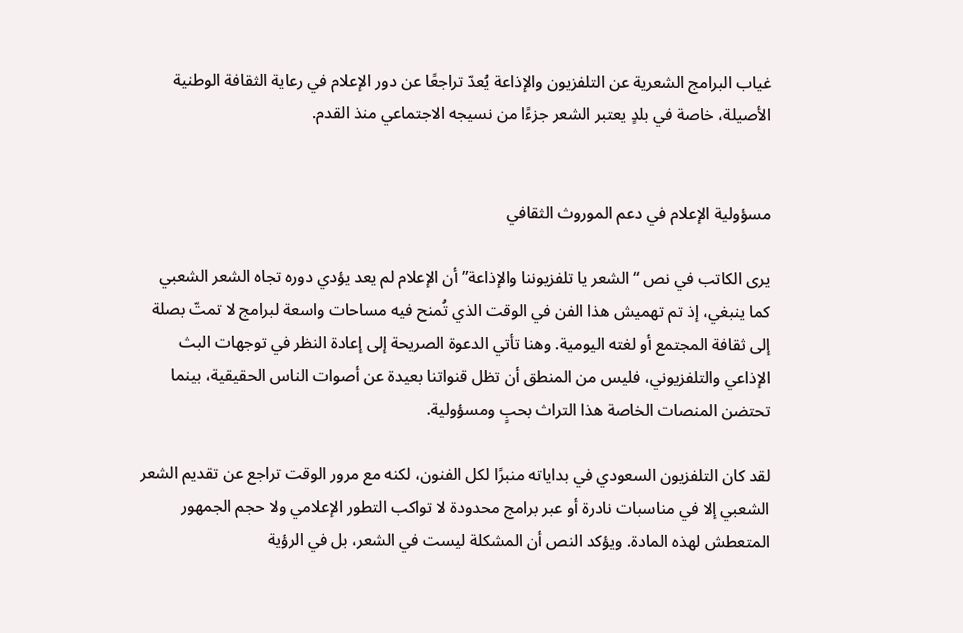غياب البرامج الشعرية عن التلفزيون والإذاعة يُعدّ تراجعًا عن دور الإعلام في رعاية الثقافة الوطنية الأصيلة، خاصة في بلدٍ يعتبر الشعر جزءًا من نسيجه الاجتماعي منذ القدم.


مسؤولية الإعلام في دعم الموروث الثقافي

يرى الكاتب في نص “الشعر يا تلفزيوننا والإذاعة” أن الإعلام لم يعد يؤدي دوره تجاه الشعر الشعبي كما ينبغي، إذ تم تهميش هذا الفن في الوقت الذي تُمنح فيه مساحات واسعة لبرامج لا تمتّ بصلة إلى ثقافة المجتمع أو لغته اليومية. وهنا تأتي الدعوة الصريحة إلى إعادة النظر في توجهات البث الإذاعي والتلفزيوني، فليس من المنطق أن تظل قنواتنا بعيدة عن أصوات الناس الحقيقية، بينما تحتضن المنصات الخاصة هذا التراث بحبٍ ومسؤولية.

لقد كان التلفزيون السعودي في بداياته منبرًا لكل الفنون، لكنه مع مرور الوقت تراجع عن تقديم الشعر الشعبي إلا في مناسبات نادرة أو عبر برامج محدودة لا تواكب التطور الإعلامي ولا حجم الجمهور المتعطش لهذه المادة. ويؤكد النص أن المشكلة ليست في الشعر، بل في الرؤية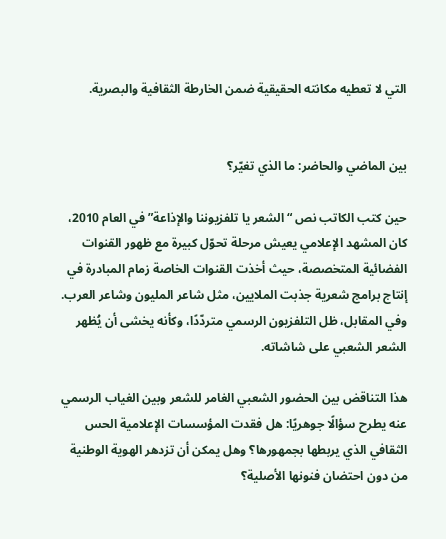التي لا تعطيه مكانته الحقيقية ضمن الخارطة الثقافية والبصرية.


بين الماضي والحاضر: ما الذي تغيّر؟

حين كتب الكاتب نص “الشعر يا تلفزيوننا والإذاعة” في العام 2010، كان المشهد الإعلامي يعيش مرحلة تحوّل كبيرة مع ظهور القنوات الفضائية المتخصصة، حيث أخذت القنوات الخاصة زمام المبادرة في إنتاج برامج شعرية جذبت الملايين، مثل شاعر المليون وشاعر العرب. وفي المقابل، ظل التلفزيون الرسمي متردّدًا، وكأنه يخشى أن يُظهر الشعر الشعبي على شاشاته.

هذا التناقض بين الحضور الشعبي الغامر للشعر وبين الغياب الرسمي عنه يطرح سؤالًا جوهريًا: هل فقدت المؤسسات الإعلامية الحس الثقافي الذي يربطها بجمهورها؟ وهل يمكن أن تزدهر الهوية الوطنية من دون احتضان فنونها الأصلية؟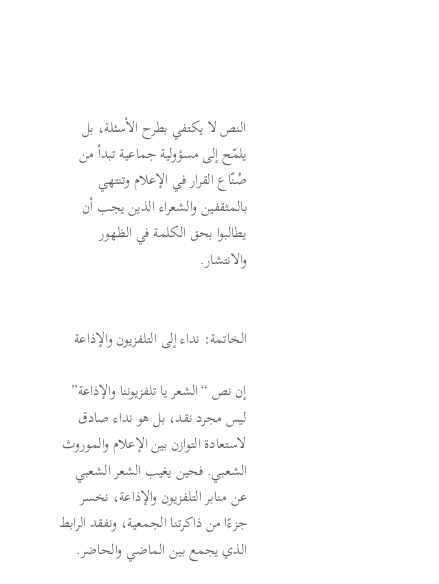النص لا يكتفي بطرح الأسئلة، بل يلمّح إلى مسؤولية جماعية تبدأ من صُنّاع القرار في الإعلام وتنتهي بالمثقفين والشعراء الذين يجب أن يطالبوا بحق الكلمة في الظهور والانتشار.


الخاتمة: نداء إلى التلفزيون والإذاعة

إن نص “الشعر يا تلفزيوننا والإذاعة” ليس مجرد نقد، بل هو نداء صادق لاستعادة التوازن بين الإعلام والموروث الشعبي. فحين يغيب الشعر الشعبي عن منابر التلفزيون والإذاعة، نخسر جزءًا من ذاكرتنا الجمعية، ونفقد الرابط الذي يجمع بين الماضي والحاضر.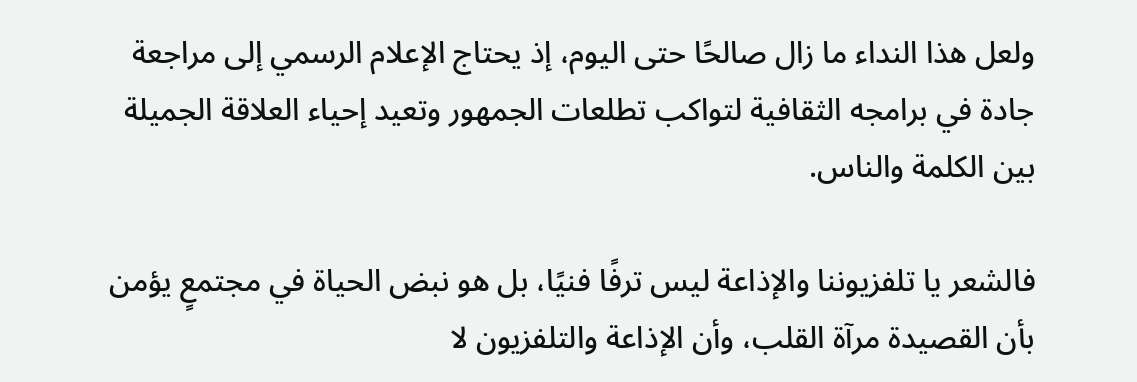ولعل هذا النداء ما زال صالحًا حتى اليوم، إذ يحتاج الإعلام الرسمي إلى مراجعة جادة في برامجه الثقافية لتواكب تطلعات الجمهور وتعيد إحياء العلاقة الجميلة بين الكلمة والناس.

فالشعر يا تلفزيوننا والإذاعة ليس ترفًا فنيًا، بل هو نبض الحياة في مجتمعٍ يؤمن بأن القصيدة مرآة القلب، وأن الإذاعة والتلفزيون لا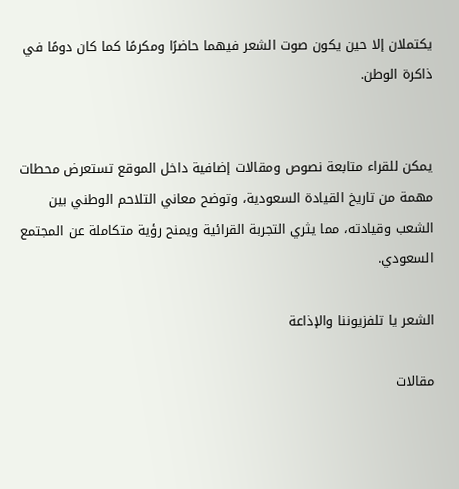يكتملان إلا حين يكون صوت الشعر فيهما حاضرًا ومكرمًا كما كان دومًا في ذاكرة الوطن.


يمكن للقراء متابعة نصوص ومقالات إضافية داخل الموقع تستعرض محطات مهمة من تاريخ القيادة السعودية، وتوضح معاني التلاحم الوطني بين الشعب وقيادته، مما يثري التجربة القرائية ويمنح رؤية متكاملة عن المجتمع السعودي.

الشعر يا تلفزيوننا والإذاعة

مقالات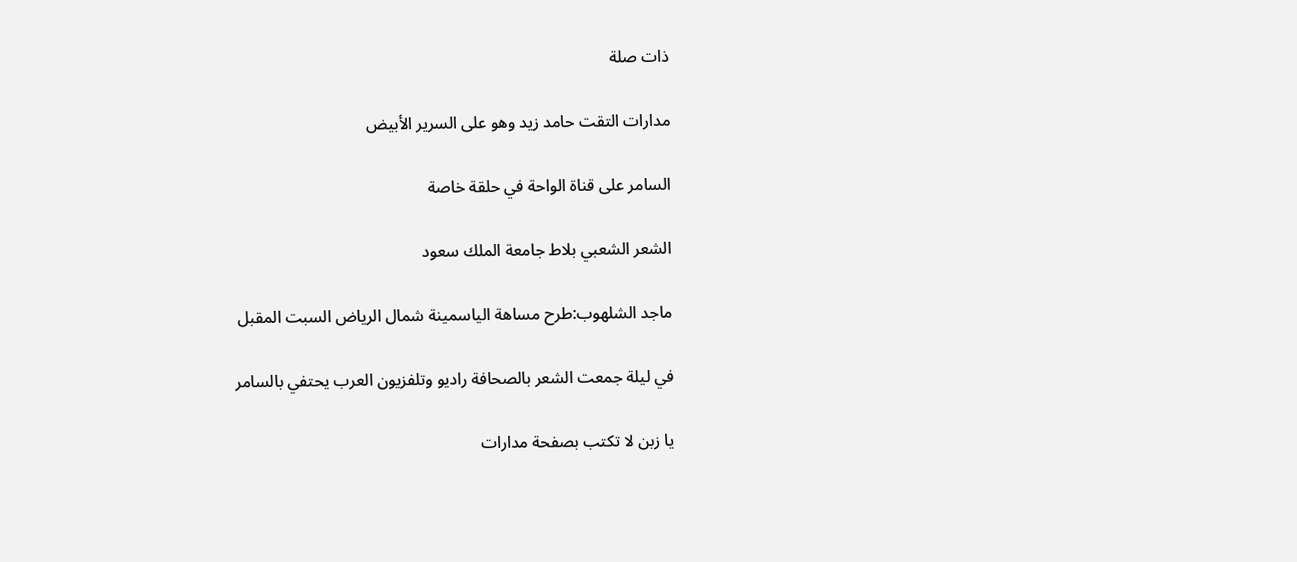ذات صلة

مدارات التقت حامد زيد وهو على السرير الأبيض

السامر على قناة الواحة في حلقة خاصة

الشعر الشعبي بلاط جامعة الملك سعود

ماجد الشلهوب:طرح مساهة الياسمينة شمال الرياض السبت المقبل

في ليلة جمعت الشعر بالصحافة راديو وتلفزيون العرب يحتفي بالسامر

يا زبن لا تكتب بصفحة مدارات